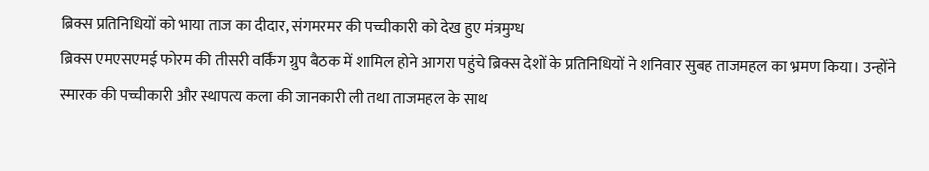ब्रिक्स प्रतिनिधियों को भाया ताज का दीदार, संगमरमर की पच्चीकारी को देख हुए मंत्रमुग्ध
ब्रिक्स एमएसएमई फोरम की तीसरी वर्किंग ग्रुप बैठक में शामिल होने आगरा पहुंचे ब्रिक्स देशों के प्रतिनिधियों ने शनिवार सुबह ताजमहल का भ्रमण किया। उन्होंने स्मारक की पच्चीकारी और स्थापत्य कला की जानकारी ली तथा ताजमहल के साथ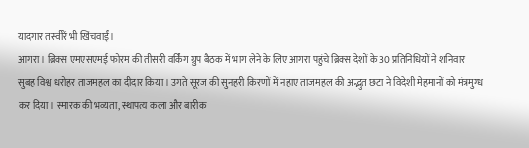यादगार तस्वीरें भी खिंचवाईं।
आगरा। ब्रिक्स एमएसएमई फोरम की तीसरी वर्किंग ग्रुप बैठक में भाग लेने के लिए आगरा पहुंचे ब्रिक्स देशों के 30 प्रतिनिधियों ने शनिवार सुबह विश्व धरोहर ताजमहल का दीदार किया। उगते सूरज की सुनहरी किरणों में नहाए ताजमहल की अद्भुत छटा ने विदेशी मेहमानों को मंत्रमुग्ध कर दिया। स्मारक की भव्यता, स्थापत्य कला और बारीक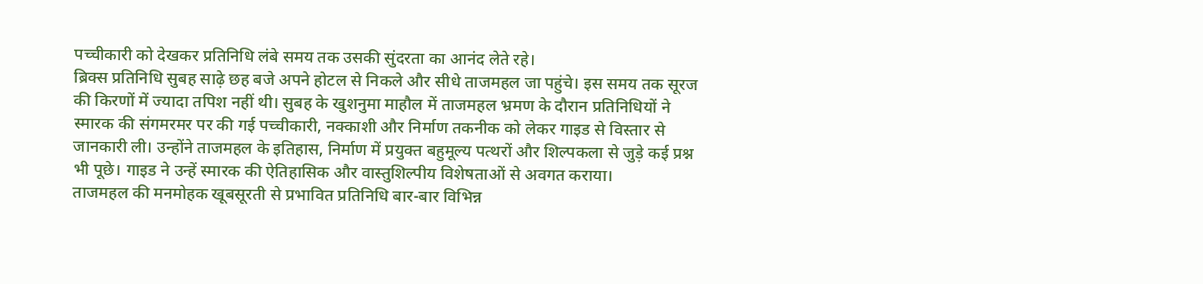पच्चीकारी को देखकर प्रतिनिधि लंबे समय तक उसकी सुंदरता का आनंद लेते रहे।
ब्रिक्स प्रतिनिधि सुबह साढ़े छह बजे अपने होटल से निकले और सीधे ताजमहल जा पहुंचे। इस समय तक सूरज की किरणों में ज्यादा तपिश नहीं थी। सुबह के खुशनुमा माहौल में ताजमहल भ्रमण के दौरान प्रतिनिधियों ने स्मारक की संगमरमर पर की गई पच्चीकारी, नक्काशी और निर्माण तकनीक को लेकर गाइड से विस्तार से जानकारी ली। उन्होंने ताजमहल के इतिहास, निर्माण में प्रयुक्त बहुमूल्य पत्थरों और शिल्पकला से जुड़े कई प्रश्न भी पूछे। गाइड ने उन्हें स्मारक की ऐतिहासिक और वास्तुशिल्पीय विशेषताओं से अवगत कराया।
ताजमहल की मनमोहक खूबसूरती से प्रभावित प्रतिनिधि बार-बार विभिन्न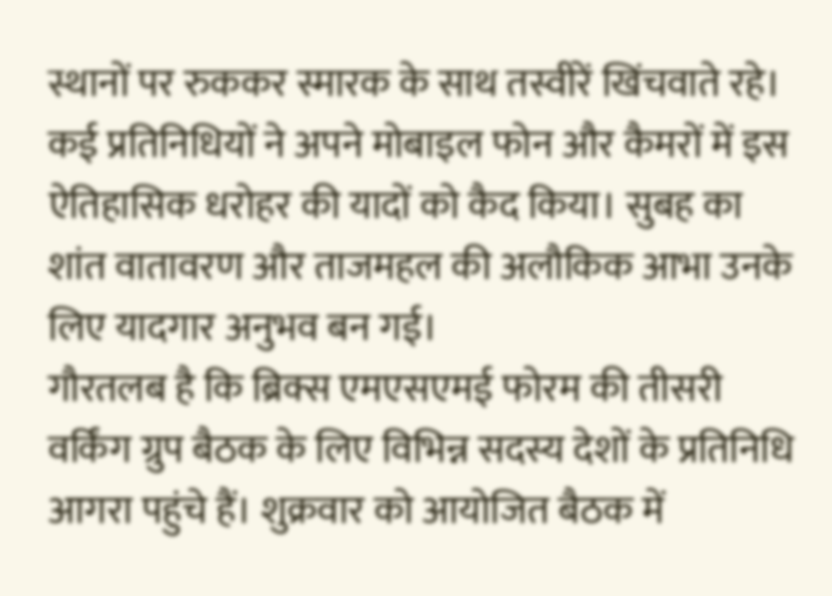स्थानों पर रुककर स्मारक के साथ तस्वीरें खिंचवाते रहे। कई प्रतिनिधियों ने अपने मोबाइल फोन और कैमरों में इस ऐतिहासिक धरोहर की यादों को कैद किया। सुबह का शांत वातावरण और ताजमहल की अलौकिक आभा उनके लिए यादगार अनुभव बन गई।
गौरतलब है कि ब्रिक्स एमएसएमई फोरम की तीसरी वर्किंग ग्रुप बैठक के लिए विभिन्न सदस्य देशों के प्रतिनिधि आगरा पहुंचे हैं। शुक्रवार को आयोजित बैठक में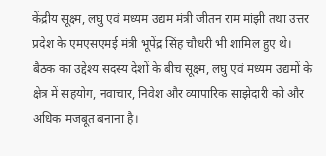केंद्रीय सूक्ष्म, लघु एवं मध्यम उद्यम मंत्री जीतन राम मांझी तथा उत्तर प्रदेश के एमएसएमई मंत्री भूपेंद्र सिंह चौधरी भी शामिल हुए थे। बैठक का उद्देश्य सदस्य देशों के बीच सूक्ष्म, लघु एवं मध्यम उद्यमों के क्षेत्र में सहयोग, नवाचार, निवेश और व्यापारिक साझेदारी को और अधिक मजबूत बनाना है।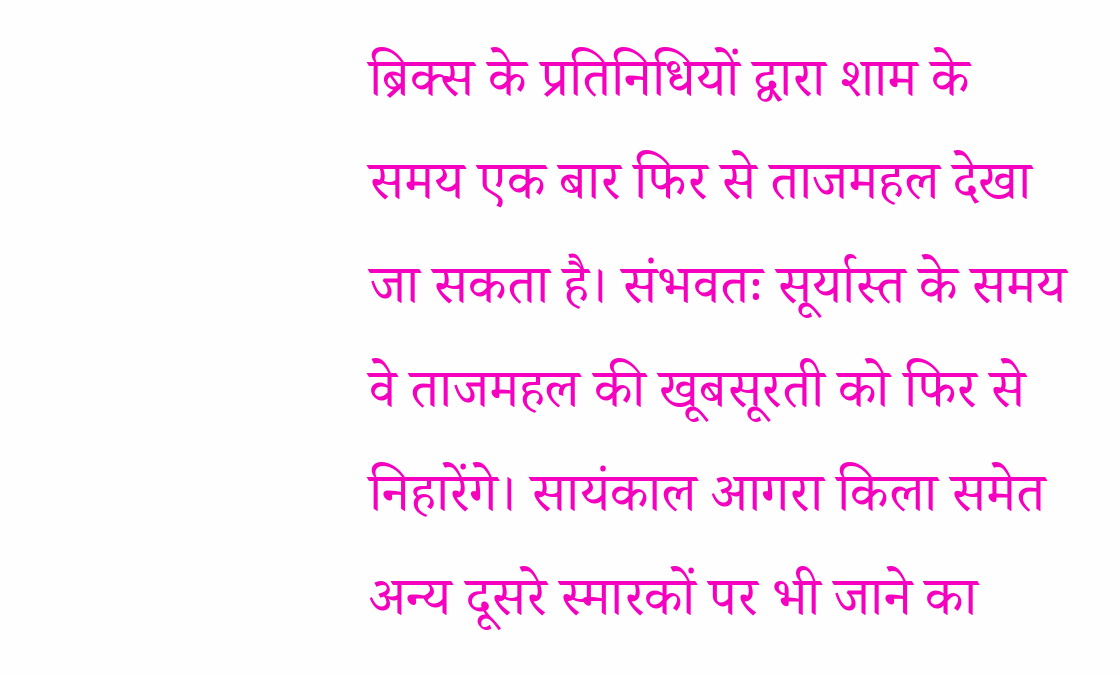ब्रिक्स के प्रतिनिधियों द्वारा शाम के समय एक बार फिर से ताजमहल देखा जा सकता है। संभवतः सूर्यास्त के समय वे ताजमहल की खूबसूरती को फिर से निहारेंगे। सायंकाल आगरा किला समेत अन्य दूसरे स्मारकों पर भी जाने का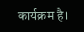कार्यक्रम है।